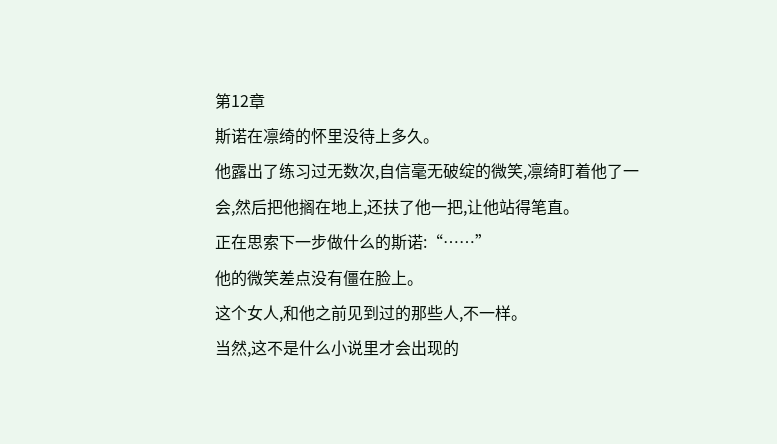第12章
斯诺在凛绮的怀里没待上多久。
他露出了练习过无数次,自信毫无破绽的微笑,凛绮盯着他了一会,然后把他搁在地上,还扶了他一把,让他站得笔直。
正在思索下一步做什么的斯诺:“……”
他的微笑差点没有僵在脸上。
这个女人,和他之前见到过的那些人,不一样。
当然,这不是什么小说里才会出现的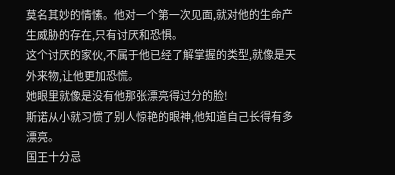莫名其妙的情愫。他对一个第一次见面,就对他的生命产生威胁的存在,只有讨厌和恐惧。
这个讨厌的家伙,不属于他已经了解掌握的类型,就像是天外来物,让他更加恐慌。
她眼里就像是没有他那张漂亮得过分的脸!
斯诺从小就习惯了别人惊艳的眼神,他知道自己长得有多漂亮。
国王十分忌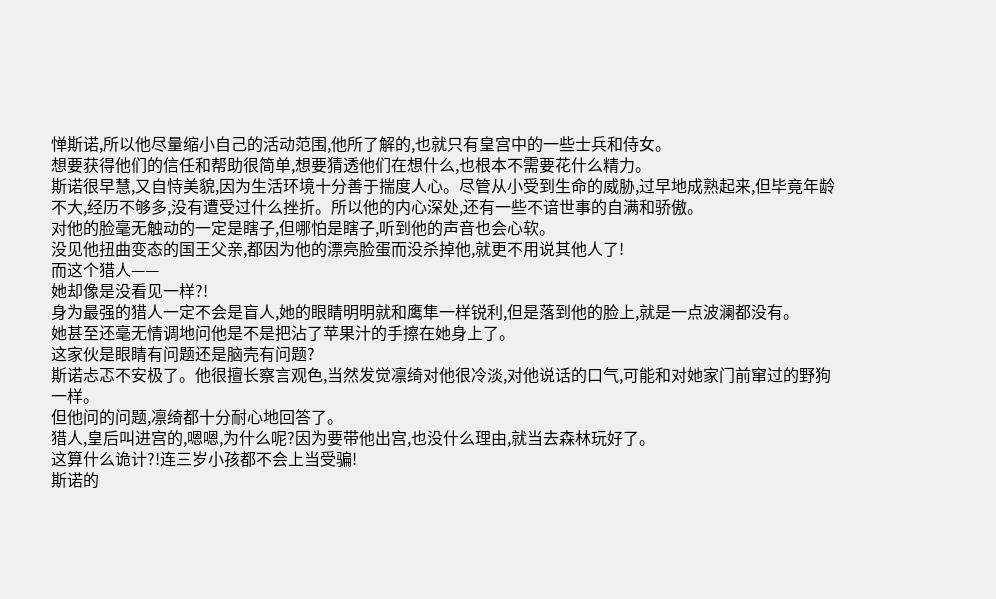惮斯诺,所以他尽量缩小自己的活动范围,他所了解的,也就只有皇宫中的一些士兵和侍女。
想要获得他们的信任和帮助很简单,想要猜透他们在想什么,也根本不需要花什么精力。
斯诺很早慧,又自恃美貌,因为生活环境十分善于揣度人心。尽管从小受到生命的威胁,过早地成熟起来,但毕竟年龄不大,经历不够多,没有遭受过什么挫折。所以他的内心深处,还有一些不谙世事的自满和骄傲。
对他的脸毫无触动的一定是瞎子,但哪怕是瞎子,听到他的声音也会心软。
没见他扭曲变态的国王父亲,都因为他的漂亮脸蛋而没杀掉他,就更不用说其他人了!
而这个猎人——
她却像是没看见一样?!
身为最强的猎人一定不会是盲人,她的眼睛明明就和鹰隼一样锐利,但是落到他的脸上,就是一点波澜都没有。
她甚至还毫无情调地问他是不是把沾了苹果汁的手擦在她身上了。
这家伙是眼睛有问题还是脑壳有问题?
斯诺忐忑不安极了。他很擅长察言观色,当然发觉凛绮对他很冷淡,对他说话的口气,可能和对她家门前窜过的野狗一样。
但他问的问题,凛绮都十分耐心地回答了。
猎人,皇后叫进宫的,嗯嗯,为什么呢?因为要带他出宫,也没什么理由,就当去森林玩好了。
这算什么诡计?!连三岁小孩都不会上当受骗!
斯诺的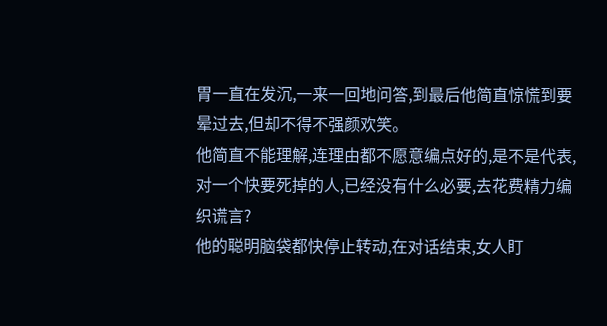胃一直在发沉,一来一回地问答,到最后他简直惊慌到要晕过去,但却不得不强颜欢笑。
他简直不能理解,连理由都不愿意编点好的,是不是代表,对一个快要死掉的人,已经没有什么必要,去花费精力编织谎言?
他的聪明脑袋都快停止转动,在对话结束,女人盯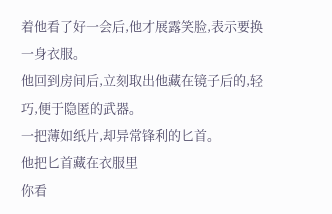着他看了好一会后,他才展露笑脸,表示要换一身衣服。
他回到房间后,立刻取出他藏在镜子后的,轻巧,便于隐匿的武器。
一把薄如纸片,却异常锋利的匕首。
他把匕首藏在衣服里
你看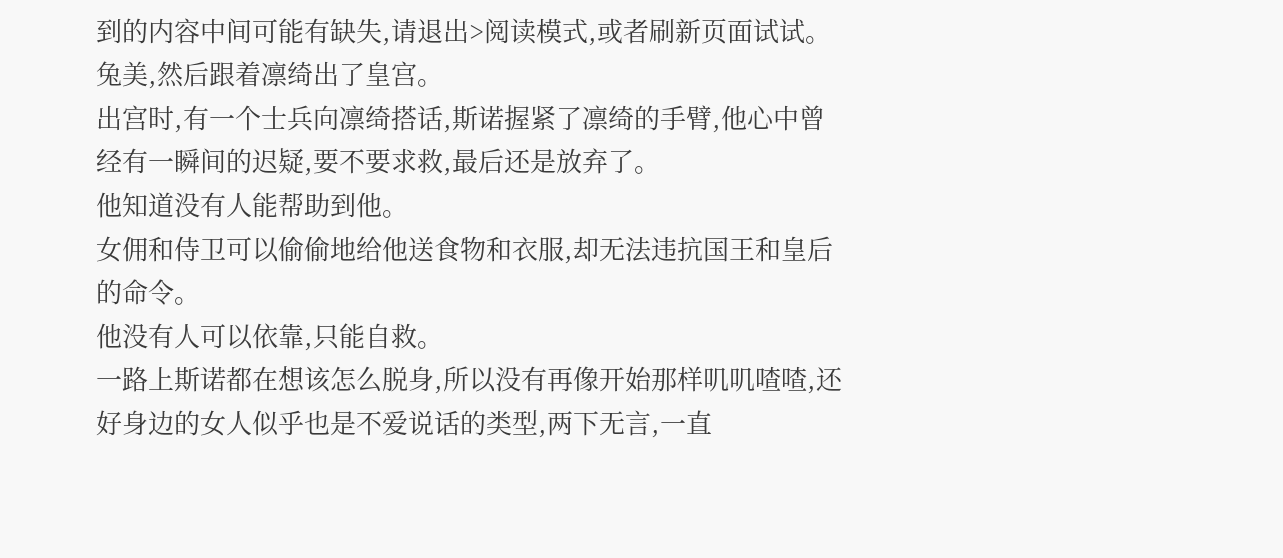到的内容中间可能有缺失,请退出>阅读模式,或者刷新页面试试。
兔美,然后跟着凛绮出了皇宫。
出宫时,有一个士兵向凛绮搭话,斯诺握紧了凛绮的手臂,他心中曾经有一瞬间的迟疑,要不要求救,最后还是放弃了。
他知道没有人能帮助到他。
女佣和侍卫可以偷偷地给他送食物和衣服,却无法违抗国王和皇后的命令。
他没有人可以依靠,只能自救。
一路上斯诺都在想该怎么脱身,所以没有再像开始那样叽叽喳喳,还好身边的女人似乎也是不爱说话的类型,两下无言,一直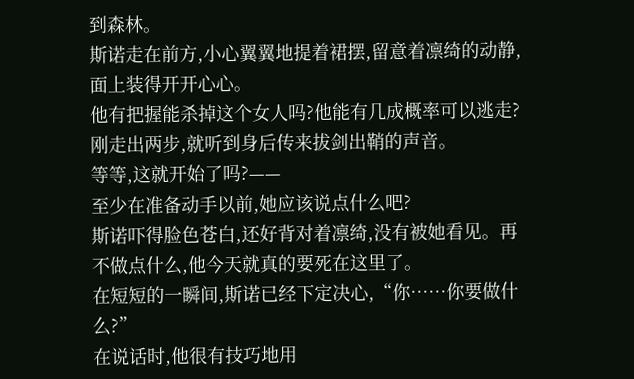到森林。
斯诺走在前方,小心翼翼地提着裙摆,留意着凛绮的动静,面上装得开开心心。
他有把握能杀掉这个女人吗?他能有几成概率可以逃走?
刚走出两步,就听到身后传来拔剑出鞘的声音。
等等,这就开始了吗?——
至少在准备动手以前,她应该说点什么吧?
斯诺吓得脸色苍白,还好背对着凛绮,没有被她看见。再不做点什么,他今天就真的要死在这里了。
在短短的一瞬间,斯诺已经下定决心,“你……你要做什么?”
在说话时,他很有技巧地用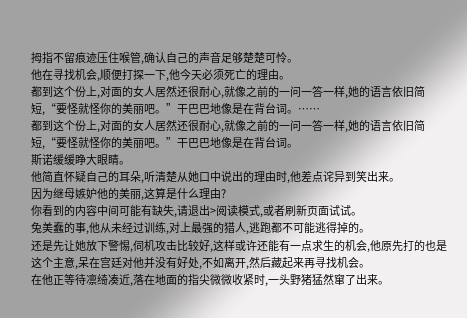拇指不留痕迹压住喉管,确认自己的声音足够楚楚可怜。
他在寻找机会,顺便打探一下,他今天必须死亡的理由。
都到这个份上,对面的女人居然还很耐心,就像之前的一问一答一样,她的语言依旧简短,“要怪就怪你的美丽吧。”干巴巴地像是在背台词。……
都到这个份上,对面的女人居然还很耐心,就像之前的一问一答一样,她的语言依旧简短,“要怪就怪你的美丽吧。”干巴巴地像是在背台词。
斯诺缓缓睁大眼睛。
他简直怀疑自己的耳朵,听清楚从她口中说出的理由时,他差点诧异到笑出来。
因为继母嫉妒他的美丽,这算是什么理由?
你看到的内容中间可能有缺失,请退出>阅读模式,或者刷新页面试试。
兔美蠢的事,他从未经过训练,对上最强的猎人,逃跑都不可能逃得掉的。
还是先让她放下警惕,伺机攻击比较好,这样或许还能有一点求生的机会,他原先打的也是这个主意,呆在宫廷对他并没有好处,不如离开,然后藏起来再寻找机会。
在他正等待凛绮凑近,落在地面的指尖微微收紧时,一头野猪猛然窜了出来。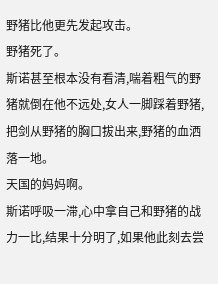野猪比他更先发起攻击。
野猪死了。
斯诺甚至根本没有看清,喘着粗气的野猪就倒在他不远处,女人一脚踩着野猪,把剑从野猪的胸口拔出来,野猪的血洒落一地。
天国的妈妈啊。
斯诺呼吸一滞,心中拿自己和野猪的战力一比,结果十分明了,如果他此刻去尝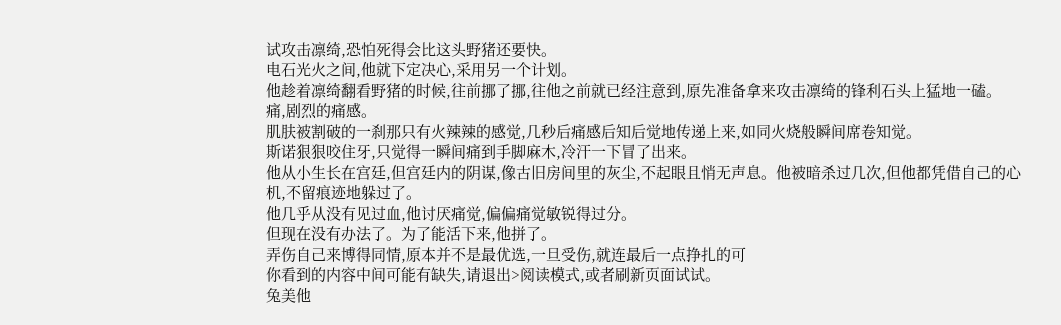试攻击凛绮,恐怕死得会比这头野猪还要快。
电石光火之间,他就下定决心,采用另一个计划。
他趁着凛绮翻看野猪的时候,往前挪了挪,往他之前就已经注意到,原先准备拿来攻击凛绮的锋利石头上猛地一磕。
痛,剧烈的痛感。
肌肤被割破的一刹那只有火辣辣的感觉,几秒后痛感后知后觉地传递上来,如同火烧般瞬间席卷知觉。
斯诺狠狠咬住牙,只觉得一瞬间痛到手脚麻木,冷汗一下冒了出来。
他从小生长在宫廷,但宫廷内的阴谋,像古旧房间里的灰尘,不起眼且悄无声息。他被暗杀过几次,但他都凭借自己的心机,不留痕迹地躲过了。
他几乎从没有见过血,他讨厌痛觉,偏偏痛觉敏锐得过分。
但现在没有办法了。为了能活下来,他拼了。
弄伤自己来博得同情,原本并不是最优选,一旦受伤,就连最后一点挣扎的可
你看到的内容中间可能有缺失,请退出>阅读模式,或者刷新页面试试。
兔美他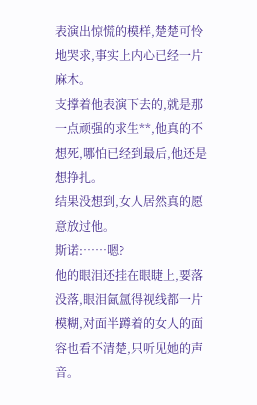表演出惊慌的模样,楚楚可怜地哭求,事实上内心已经一片麻木。
支撑着他表演下去的,就是那一点顽强的求生**,他真的不想死,哪怕已经到最后,他还是想挣扎。
结果没想到,女人居然真的愿意放过他。
斯诺:……嗯?
他的眼泪还挂在眼睫上,要落没落,眼泪氤氲得视线都一片模糊,对面半蹲着的女人的面容也看不清楚,只听见她的声音。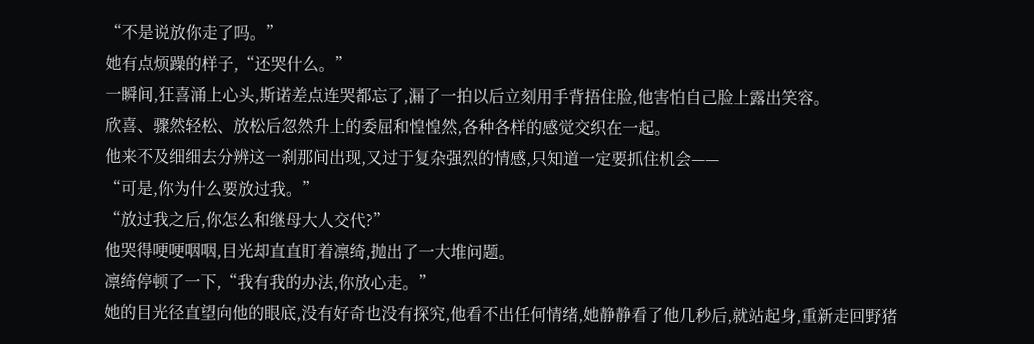“不是说放你走了吗。”
她有点烦躁的样子,“还哭什么。”
一瞬间,狂喜涌上心头,斯诺差点连哭都忘了,漏了一拍以后立刻用手背捂住脸,他害怕自己脸上露出笑容。
欣喜、骤然轻松、放松后忽然升上的委屈和惶惶然,各种各样的感觉交织在一起。
他来不及细细去分辨这一刹那间出现,又过于复杂强烈的情感,只知道一定要抓住机会——
“可是,你为什么要放过我。”
“放过我之后,你怎么和继母大人交代?”
他哭得哽哽咽咽,目光却直直盯着凛绮,抛出了一大堆问题。
凛绮停顿了一下,“我有我的办法,你放心走。”
她的目光径直望向他的眼底,没有好奇也没有探究,他看不出任何情绪,她静静看了他几秒后,就站起身,重新走回野猪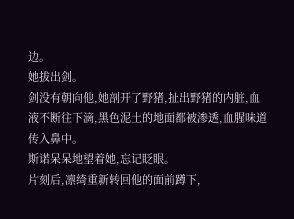边。
她拔出剑。
剑没有朝向他,她剖开了野猪,扯出野猪的内脏,血液不断往下滴,黑色泥土的地面都被渗透,血腥味道传入鼻中。
斯诺呆呆地望着她,忘记眨眼。
片刻后,凛绮重新转回他的面前蹲下,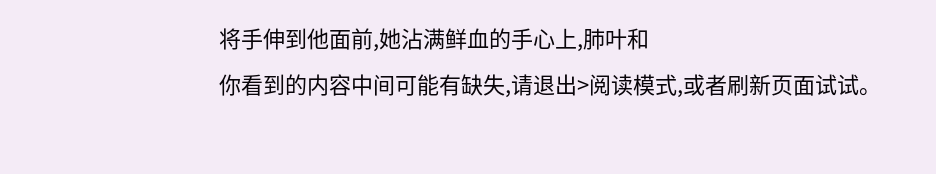将手伸到他面前,她沾满鲜血的手心上,肺叶和
你看到的内容中间可能有缺失,请退出>阅读模式,或者刷新页面试试。